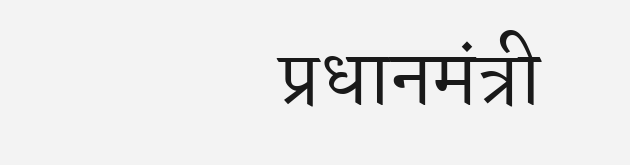प्रधानमंत्री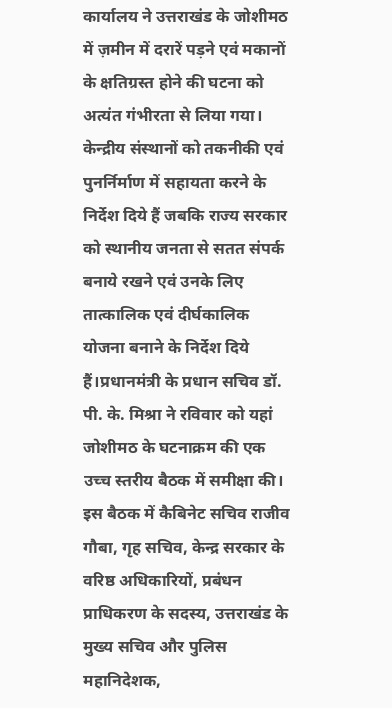कार्यालय ने उत्तराखंड के जोशीमठ में ज़मीन में दरारें पड़ने एवं मकानों के क्षतिग्रस्त होने की घटना को अत्यंत गंभीरता से लिया गया।
केन्द्रीय संस्थानों को तकनीकी एवं पुनर्निर्माण में सहायता करने के निर्देश दिये हैं जबकि राज्य सरकार को स्थानीय जनता से सतत संपर्क बनाये रखने एवं उनके लिए तात्कालिक एवं दीर्घकालिक योजना बनाने के निर्देश दिये हैं।प्रधानमंत्री के प्रधान सचिव डॉ. पी. के. मिश्रा ने रविवार को यहां जोशीमठ के घटनाक्रम की एक उच्च स्तरीय बैठक में समीक्षा की।
इस बैठक में कैबिनेट सचिव राजीव गौबा, गृह सचिव, केन्द्र सरकार के वरिष्ठ अधिकारियों, प्रबंधन प्राधिकरण के सदस्य, उत्तराखंड के मुख्य सचिव और पुलिस महानिदेशक,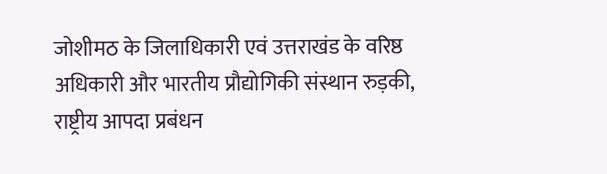जोशीमठ के जिलाधिकारी एवं उत्तराखंड के वरिष्ठ अधिकारी और भारतीय प्रौद्योगिकी संस्थान रुड़की, राष्ट्रीय आपदा प्रबंधन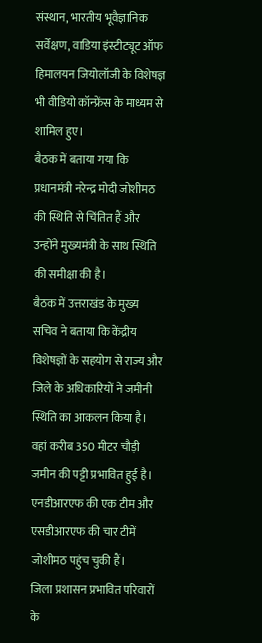संस्थान, भारतीय भूवैज्ञानिक सर्वेक्षण, वाडिया इंस्टीट्यूट ऑफ हिमालयन जियोलॉजी के विशेषज्ञ भी वीडियो कॉन्फ्रेंस के माध्यम से शामिल हुए।
बैठक में बताया गया कि प्रधानमंत्री नरेन्द्र मोदी जोशीमठ की स्थिति से चिंतित हैं और उन्होंने मुख्यमंत्री के साथ स्थिति की समीक्षा की है।
बैठक में उत्तराखंड के मुख्य सचिव ने बताया कि केंद्रीय विशेषज्ञों के सहयोग से राज्य और जिले के अधिकारियों ने जमीनी स्थिति का आकलन किया है। वहां करीब 350 मीटर चौड़ी जमीन की पट्टी प्रभावित हुई है। एनडीआरएफ की एक टीम और एसडीआरएफ की चार टीमें जोशीमठ पहुंच चुकी हैं।
जिला प्रशासन प्रभावित परिवारों के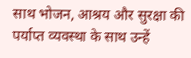साथ भोजन, आश्रय और सुरक्षा की पर्याप्त व्यवस्था के साथ उन्हें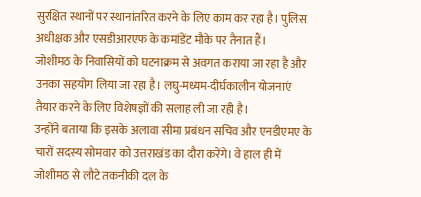सुरक्षित स्थानों पर स्थानांतरित करने के लिए काम कर रहा है। पुलिस अधीक्षक और एसडीआरएफ के कमांडेंट मौके पर तैनात हैं।
जोशीमठ के निवासियों को घटनाक्रम से अवगत कराया जा रहा है और उनका सहयोग लिया जा रहा है। लघु-मध्यम-दीर्घकालीन योजनाएं तैयार करने के लिए विशेषज्ञों की सलाह ली जा रही है।
उन्होंने बताया कि इसके अलावा सीमा प्रबंधन सचिव और एनडीएमए के चारों सदस्य सोमवार को उत्तराखंड का दौरा करेंगे। वे हाल ही में जोशीमठ से लौटे तकनीकी दल के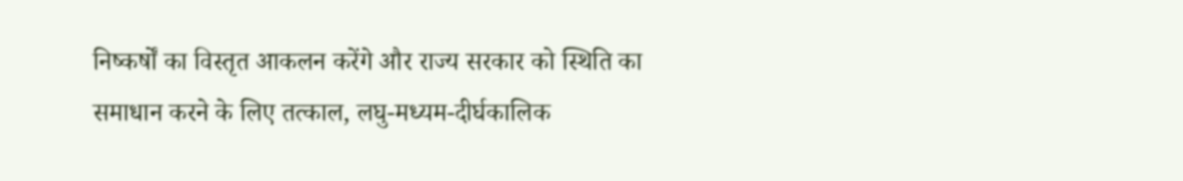निष्कर्षों का विस्तृत आकलन करेंगे और राज्य सरकार को स्थिति का समाधान करने के लिए तत्काल, लघु-मध्यम-दीर्घकालिक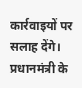कार्रवाइयों पर सलाह देंगे।
प्रधानमंत्री के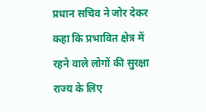प्रधान सचिव ने जोर देकर कहा कि प्रभावित क्षेत्र में रहने वाले लोगों की सुरक्षा राज्य के लिए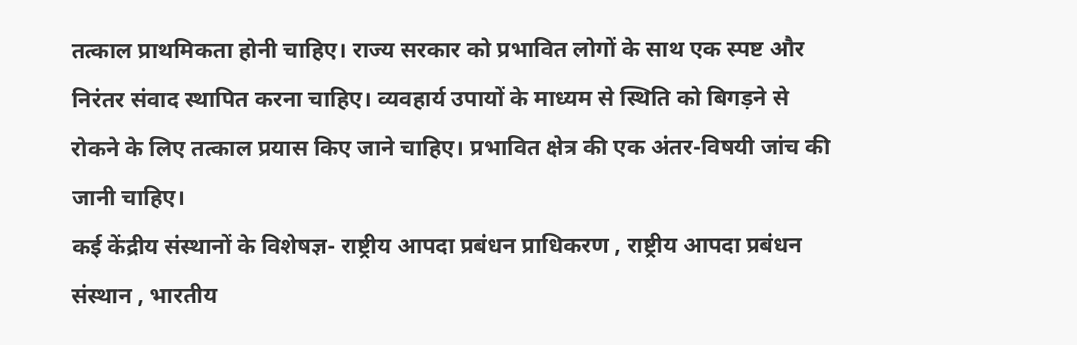तत्काल प्राथमिकता होनी चाहिए। राज्य सरकार को प्रभावित लोगों के साथ एक स्पष्ट और निरंतर संवाद स्थापित करना चाहिए। व्यवहार्य उपायों के माध्यम से स्थिति को बिगड़ने से रोकने के लिए तत्काल प्रयास किए जाने चाहिए। प्रभावित क्षेत्र की एक अंतर-विषयी जांच की जानी चाहिए।
कई केंद्रीय संस्थानों के विशेषज्ञ- राष्ट्रीय आपदा प्रबंधन प्राधिकरण , राष्ट्रीय आपदा प्रबंधन संस्थान , भारतीय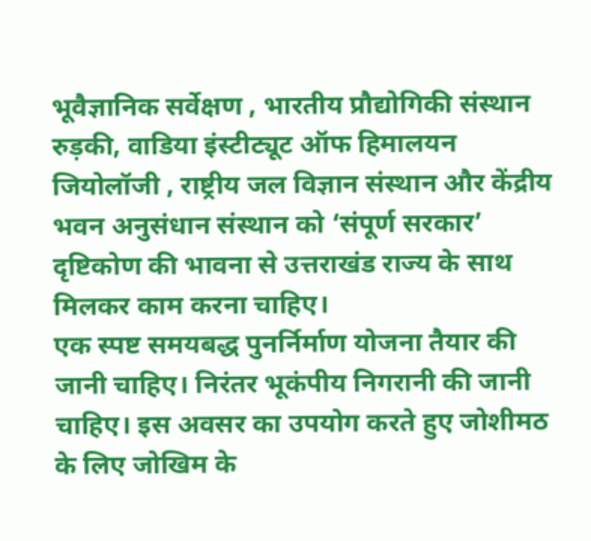भूवैज्ञानिक सर्वेक्षण , भारतीय प्रौद्योगिकी संस्थान रुड़की, वाडिया इंस्टीट्यूट ऑफ हिमालयन जियोलॉजी , राष्ट्रीय जल विज्ञान संस्थान और केंद्रीय भवन अनुसंधान संस्थान को ‘संपूर्ण सरकार’ दृष्टिकोण की भावना से उत्तराखंड राज्य के साथ मिलकर काम करना चाहिए।
एक स्पष्ट समयबद्ध पुनर्निर्माण योजना तैयार की जानी चाहिए। निरंतर भूकंपीय निगरानी की जानी चाहिए। इस अवसर का उपयोग करते हुए जोशीमठ के लिए जोखिम के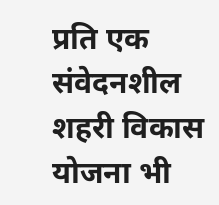प्रति एक संवेदनशील शहरी विकास योजना भी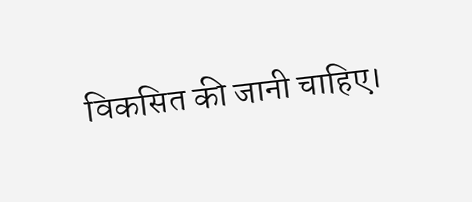विकसित की जानी चाहिए।